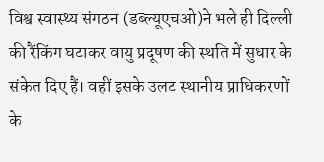विश्व स्वास्थ्य संगठन (डब्ल्यूएचओ)ने भले ही दिल्ली की रैंकिंग घटाकर वायु प्रदूषण की स्थति में सुधार के संकेत दिए हैं। वहीं इसके उलट स्थानीय प्राधिकरणों के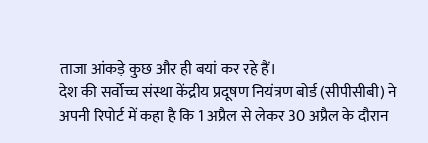ताजा आंकड़े कुछ और ही बयां कर रहे हैं।
देश की सर्वोच्च संस्था केंद्रीय प्रदूषण नियंत्रण बोर्ड (सीपीसीबी) ने अपनी रिपोर्ट में कहा है कि 1 अप्रैल से लेकर 30 अप्रैल के दौरान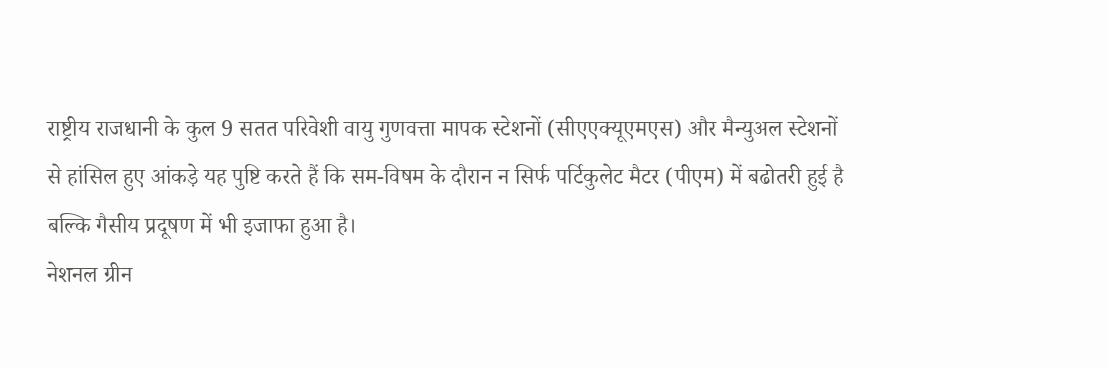राष्ट्रीय राजधानी के कुल 9 सतत परिवेशी वायु गुणवत्ता मापक स्टेशनों (सीएएक्यूएमएस) और मैन्युअल स्टेशनों से हांसिल हुए आंकड़े यह पुष्टि करते हैं कि सम-विषम के दौरान न सिर्फ पर्टिकुलेट मैटर (पीएम) में बढोतरी हुई है बल्कि गैसीय प्रदूषण में भी इजाफा हुआ है।
नेशनल ग्रीन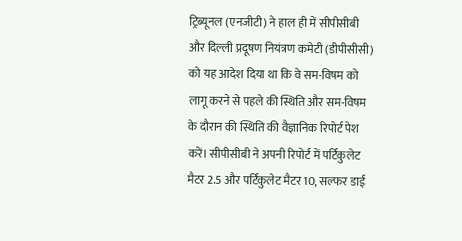ट्रिब्यूनल (एनजीटी) ने हाल ही में सीपीसीबी और दिल्ली प्रदूषण नियंत्रण कमेटी (डीपीसीसी) को यह आदेश दिया था कि वे सम-विषम को लागू करने से पहले की स्थिति और सम-विषम के दौरान की स्थिति की वैज्ञानिक रिपोर्ट पेश करें। सीपीसीबी ने अपनी रिपोर्ट में पर्टिकुलेट मैटर 2.5 और पर्टिकुलेट मैटर 10, सल्फर डाई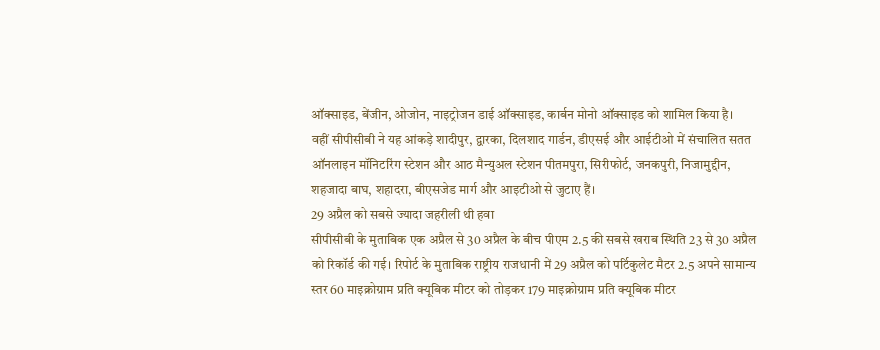ऑक्साइड, बेंजीन, ओजोन, नाइट्रोजन डाई ऑक्साइड, कार्बन मोनो ऑक्साइड को शामिल किया है।
वहीं सीपीसीबी ने यह आंकड़े शादीपुर, द्वारका, दिलशाद गार्डन, डीएसई और आईटीओ में संचालित सतत ऑनलाइन मॉनिटरिंग स्टेशन और आठ मैन्युअल स्टेशन पीतमपुरा, सिरीफोर्ट, जनकपुरी, निजामुद्दीन, शहजादा बाघ, शहादरा, बीएसजेड मार्ग और आइटीओ से जुटाए हैं।
29 अप्रैल को सबसे ज्यादा जहरीली थी हवा
सीपीसीबी के मुताबिक एक अप्रैल से 30 अप्रैल के बीच पीएम 2.5 की सबसे खराब स्थिति 23 से 30 अप्रैल को रिकॉर्ड की गई। रिपोर्ट के मुताबिक राष्ट्रीय राजधानी में 29 अप्रैल को पर्टिकुलेट मैटर 2.5 अपने सामान्य स्तर 60 माइक्रोग्राम प्रति क्यूबिक मीटर को तोड़कर 179 माइक्रोग्राम प्रति क्यूबिक मीटर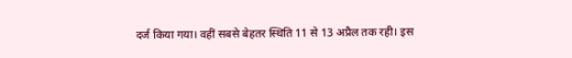दर्ज किया गया। वहीं सबसे बेहतर स्थिति 11 से 13 अप्रैल तक रही। इस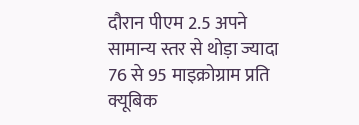दौरान पीएम 2.5 अपने सामान्य स्तर से थोड़ा ज्यादा 76 से 95 माइक्रोग्राम प्रति क्यूबिक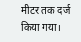मीटर तक दर्ज किया गया।